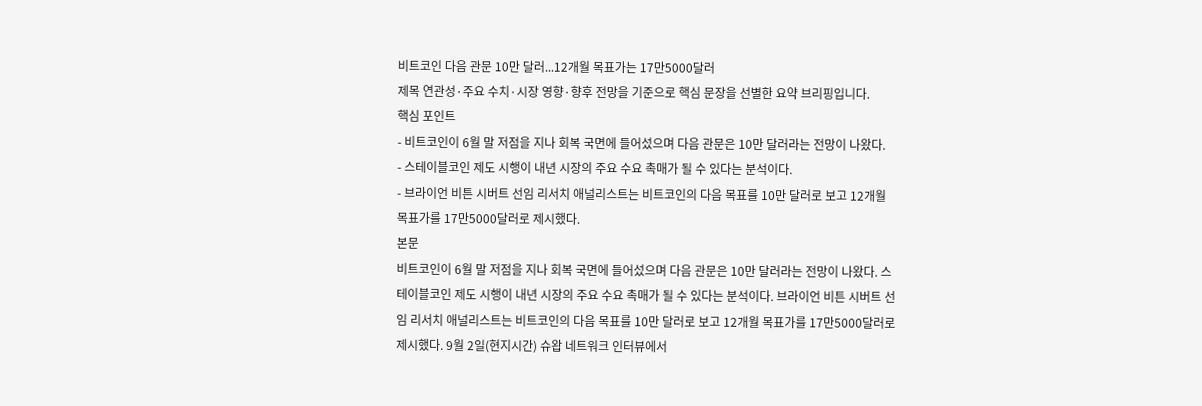비트코인 다음 관문 10만 달러...12개월 목표가는 17만5000달러
제목 연관성·주요 수치·시장 영향·향후 전망을 기준으로 핵심 문장을 선별한 요약 브리핑입니다.
핵심 포인트
- 비트코인이 6월 말 저점을 지나 회복 국면에 들어섰으며 다음 관문은 10만 달러라는 전망이 나왔다.
- 스테이블코인 제도 시행이 내년 시장의 주요 수요 촉매가 될 수 있다는 분석이다.
- 브라이언 비튼 시버트 선임 리서치 애널리스트는 비트코인의 다음 목표를 10만 달러로 보고 12개월 목표가를 17만5000달러로 제시했다.
본문
비트코인이 6월 말 저점을 지나 회복 국면에 들어섰으며 다음 관문은 10만 달러라는 전망이 나왔다. 스테이블코인 제도 시행이 내년 시장의 주요 수요 촉매가 될 수 있다는 분석이다. 브라이언 비튼 시버트 선임 리서치 애널리스트는 비트코인의 다음 목표를 10만 달러로 보고 12개월 목표가를 17만5000달러로 제시했다. 9월 2일(현지시간) 슈왑 네트워크 인터뷰에서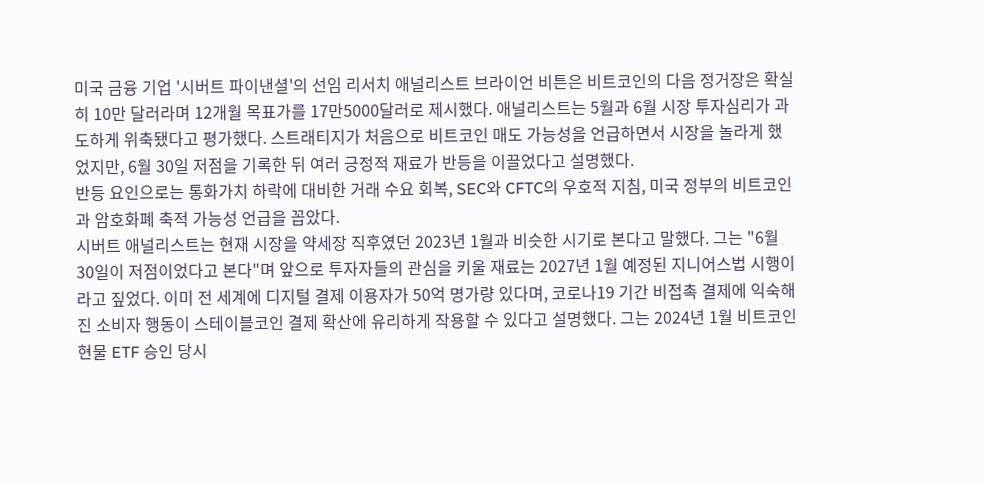미국 금융 기업 '시버트 파이낸셜'의 선임 리서치 애널리스트 브라이언 비튼은 비트코인의 다음 정거장은 확실히 10만 달러라며 12개월 목표가를 17만5000달러로 제시했다. 애널리스트는 5월과 6월 시장 투자심리가 과도하게 위축됐다고 평가했다. 스트래티지가 처음으로 비트코인 매도 가능성을 언급하면서 시장을 놀라게 했었지만, 6월 30일 저점을 기록한 뒤 여러 긍정적 재료가 반등을 이끌었다고 설명했다.
반등 요인으로는 통화가치 하락에 대비한 거래 수요 회복, SEC와 CFTC의 우호적 지침, 미국 정부의 비트코인과 암호화폐 축적 가능성 언급을 꼽았다.
시버트 애널리스트는 현재 시장을 약세장 직후였던 2023년 1월과 비슷한 시기로 본다고 말했다. 그는 "6월 30일이 저점이었다고 본다"며 앞으로 투자자들의 관심을 키울 재료는 2027년 1월 예정된 지니어스법 시행이라고 짚었다. 이미 전 세계에 디지털 결제 이용자가 50억 명가량 있다며, 코로나19 기간 비접촉 결제에 익숙해진 소비자 행동이 스테이블코인 결제 확산에 유리하게 작용할 수 있다고 설명했다. 그는 2024년 1월 비트코인 현물 ETF 승인 당시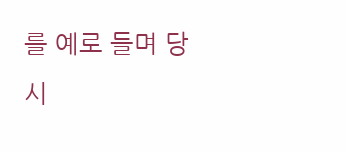를 예로 들며 당시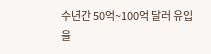수년간 50억~100억 달러 유입을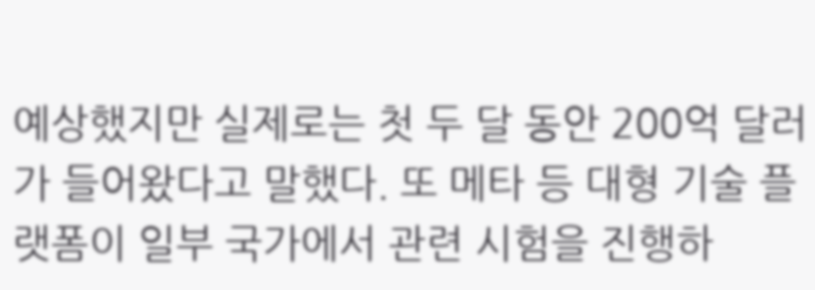예상했지만 실제로는 첫 두 달 동안 200억 달러가 들어왔다고 말했다. 또 메타 등 대형 기술 플랫폼이 일부 국가에서 관련 시험을 진행하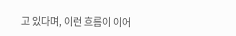고 있다며, 이런 흐름이 이어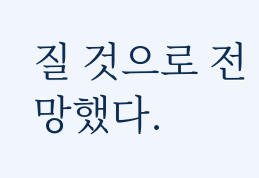질 것으로 전망했다.